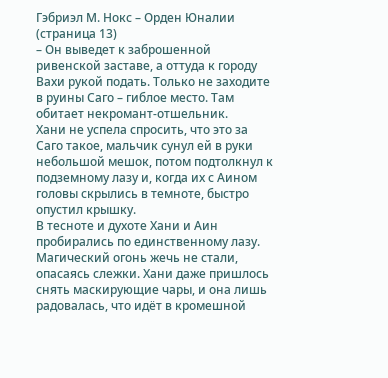Гэбриэл М. Нокс – Орден Юналии (страница 13)
– Он выведет к заброшенной ривенской заставе, а оттуда к городу Вахи рукой подать. Только не заходите в руины Саго – гиблое место. Там обитает некромант-отшельник.
Хани не успела спросить, что это за Саго такое, мальчик сунул ей в руки небольшой мешок, потом подтолкнул к подземному лазу и, когда их с Аином головы скрылись в темноте, быстро опустил крышку.
В тесноте и духоте Хани и Аин пробирались по единственному лазу. Магический огонь жечь не стали, опасаясь слежки. Хани даже пришлось снять маскирующие чары, и она лишь радовалась, что идёт в кромешной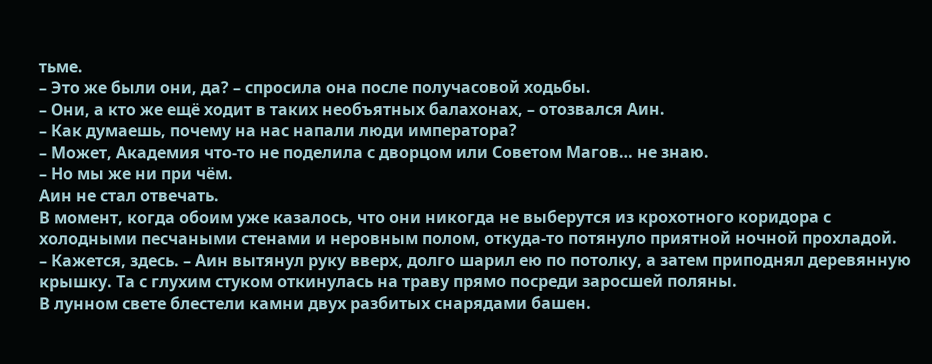тьме.
– Это же были они, да? – спросила она после получасовой ходьбы.
– Они, а кто же ещё ходит в таких необъятных балахонах, – отозвался Аин.
– Как думаешь, почему на нас напали люди императора?
– Может, Академия что-то не поделила с дворцом или Советом Магов… не знаю.
– Но мы же ни при чём.
Аин не стал отвечать.
В момент, когда обоим уже казалось, что они никогда не выберутся из крохотного коридора с холодными песчаными стенами и неровным полом, откуда-то потянуло приятной ночной прохладой.
– Кажется, здесь. – Аин вытянул руку вверх, долго шарил ею по потолку, а затем приподнял деревянную крышку. Та с глухим стуком откинулась на траву прямо посреди заросшей поляны.
В лунном свете блестели камни двух разбитых снарядами башен.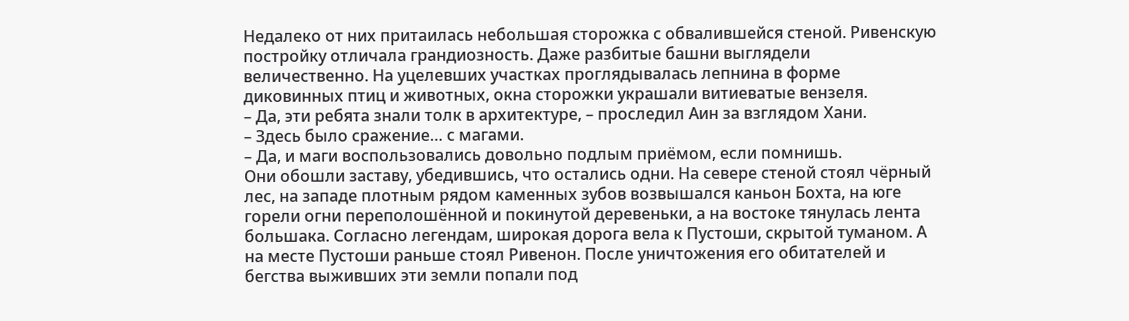Недалеко от них притаилась небольшая сторожка с обвалившейся стеной. Ривенскую постройку отличала грандиозность. Даже разбитые башни выглядели величественно. На уцелевших участках проглядывалась лепнина в форме диковинных птиц и животных, окна сторожки украшали витиеватые вензеля.
– Да, эти ребята знали толк в архитектуре, – проследил Аин за взглядом Хани.
– Здесь было сражение… с магами.
– Да, и маги воспользовались довольно подлым приёмом, если помнишь.
Они обошли заставу, убедившись, что остались одни. На севере стеной стоял чёрный лес, на западе плотным рядом каменных зубов возвышался каньон Бохта, на юге горели огни переполошённой и покинутой деревеньки, а на востоке тянулась лента большака. Согласно легендам, широкая дорога вела к Пустоши, скрытой туманом. А на месте Пустоши раньше стоял Ривенон. После уничтожения его обитателей и бегства выживших эти земли попали под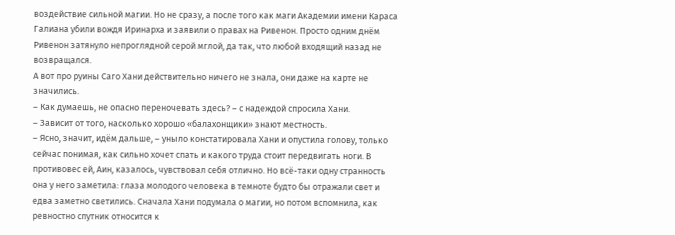воздействие сильной магии. Но не сразу, а после того как маги Академии имени Караса Галиана убили вождя Иринарха и заявили о правах на Ривенон. Просто одним днём Ривенон затянуло непроглядной серой мглой, да так, что любой входящий назад не возвращался.
А вот про руины Саго Хани действительно ничего не знала, они даже на карте не значились.
– Как думаешь, не опасно переночевать здесь? – с надеждой спросила Хани.
– Зависит от того, насколько хорошо «балахонщики» знают местность.
– Ясно, значит, идём дальше, – уныло констатировала Хани и опустила голову, только сейчас понимая, как сильно хочет спать и какого труда стоит передвигать ноги. В противовес ей, Аин, казалось, чувствовал себя отлично. Но всё-таки одну странность она у него заметила: глаза молодого человека в темноте будто бы отражали свет и едва заметно светились. Сначала Хани подумала о магии, но потом вспомнила, как ревностно спутник относится к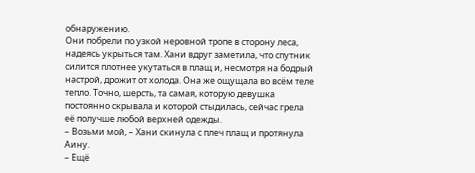обнаружению.
Они побрели по узкой неровной тропе в сторону леса, надеясь укрыться там. Хани вдруг заметила, что спутник силится плотнее укутаться в плащ и, несмотря на бодрый настрой, дрожит от холода. Она же ощущала во всём теле тепло. Точно, шерсть, та самая, которую девушка постоянно скрывала и которой стыдилась, сейчас грела её получше любой верхней одежды.
– Возьми мой, – Хани скинула с плеч плащ и протянула Аину.
– Ещё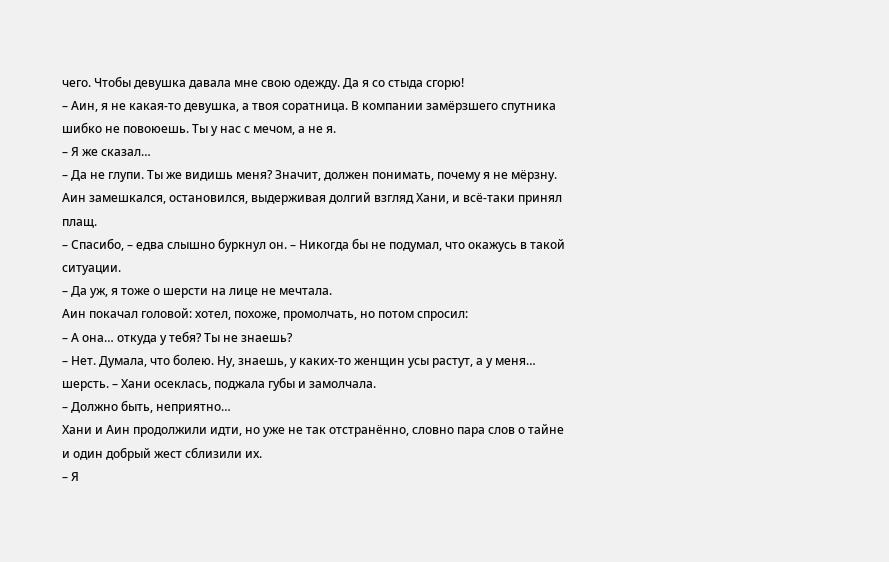чего. Чтобы девушка давала мне свою одежду. Да я со стыда сгорю!
– Аин, я не какая-то девушка, а твоя соратница. В компании замёрзшего спутника шибко не повоюешь. Ты у нас с мечом, а не я.
– Я же сказал…
– Да не глупи. Ты же видишь меня? Значит, должен понимать, почему я не мёрзну.
Аин замешкался, остановился, выдерживая долгий взгляд Хани, и всё-таки принял плащ.
– Спасибо, – едва слышно буркнул он. – Никогда бы не подумал, что окажусь в такой ситуации.
– Да уж, я тоже о шерсти на лице не мечтала.
Аин покачал головой: хотел, похоже, промолчать, но потом спросил:
– А она… откуда у тебя? Ты не знаешь?
– Нет. Думала, что болею. Ну, знаешь, у каких-то женщин усы растут, а у меня… шерсть. – Хани осеклась, поджала губы и замолчала.
– Должно быть, неприятно…
Хани и Аин продолжили идти, но уже не так отстранённо, словно пара слов о тайне и один добрый жест сблизили их.
– Я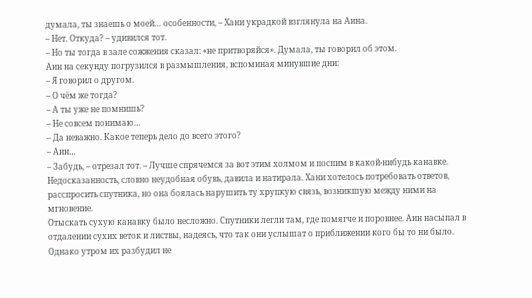думала, ты знаешь о моей… особенности, – Хани украдкой взглянула на Аина.
– Нет. Откуда? – удивился тот.
– Но ты тогда в зале сожжения сказал: «не притворяйся». Думала, ты говорил об этом.
Аин на секунду погрузился в размышления, вспоминая минувшие дни:
– Я говорил о другом.
– О чём же тогда?
– А ты уже не помнишь?
– Не совсем понимаю…
– Да неважно. Какое теперь дело до всего этого?
– Аин…
– Забудь, – отрезал тот. – Лучше спрячемся за вот этим холмом и поспим в какой-нибудь канавке.
Недосказанность, словно неудобная обувь, давила и натирала. Хани хотелось потребовать ответов, расспросить спутника, но она боялась нарушить ту хрупкую связь, возникшую между ними на мгновение.
Отыскать сухую канавку было несложно. Спутники легли там, где помягче и поровнее. Аин насыпал в отдалении сухих веток и листвы, надеясь, что так они услышат о приближении кого бы то ни было. Однако утром их разбудил не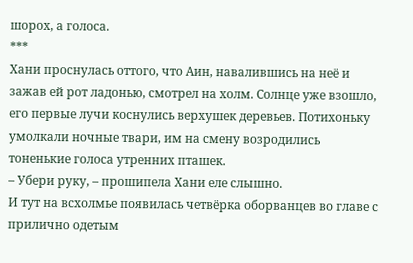шорох, а голоса.
***
Хани проснулась оттого, что Аин, навалившись на неё и зажав ей рот ладонью, смотрел на холм. Солнце уже взошло, его первые лучи коснулись верхушек деревьев. Потихоньку умолкали ночные твари, им на смену возродились тоненькие голоса утренних пташек.
– Убери руку, – прошипела Хани еле слышно.
И тут на всхолмье появилась четвёрка оборванцев во главе с прилично одетым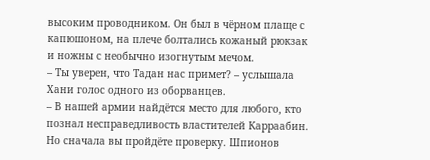высоким проводником. Он был в чёрном плаще с капюшоном, на плече болтались кожаный рюкзак и ножны с необычно изогнутым мечом.
– Ты уверен, что Тадан нас примет? – услышала Хани голос одного из оборванцев.
– В нашей армии найдётся место для любого, кто познал несправедливость властителей Карраабин. Но сначала вы пройдёте проверку. Шпионов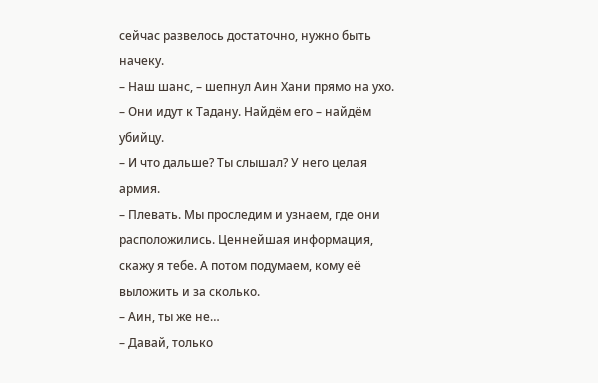сейчас развелось достаточно, нужно быть начеку.
– Наш шанс, – шепнул Аин Хани прямо на ухо. – Они идут к Тадану. Найдём его – найдём убийцу.
– И что дальше? Ты слышал? У него целая армия.
– Плевать. Мы проследим и узнаем, где они расположились. Ценнейшая информация, скажу я тебе. А потом подумаем, кому её выложить и за сколько.
– Аин, ты же не…
– Давай, только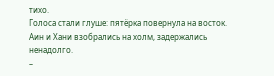тихо.
Голоса стали глуше: пятёрка повернула на восток. Аин и Хани взобрались на холм, задержались ненадолго.
–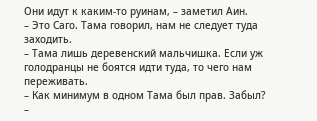Они идут к каким-то руинам, – заметил Аин.
– Это Саго. Тама говорил, нам не следует туда заходить.
– Тама лишь деревенский мальчишка. Если уж голодранцы не боятся идти туда, то чего нам переживать.
– Как минимум в одном Тама был прав. Забыл?
–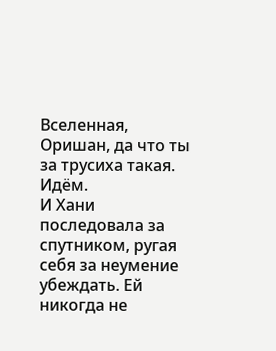Вселенная, Оришан, да что ты за трусиха такая. Идём.
И Хани последовала за спутником, ругая себя за неумение убеждать. Ей никогда не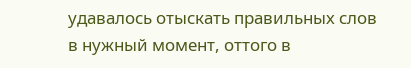удавалось отыскать правильных слов в нужный момент, оттого в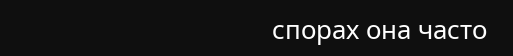спорах она часто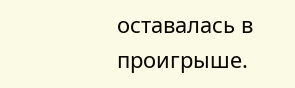оставалась в проигрыше.